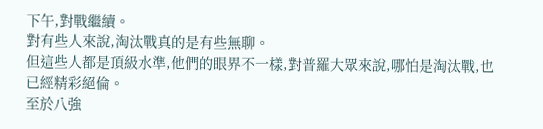下午,對戰繼續。
對有些人來說,淘汰戰真的是有些無聊。
但這些人都是頂級水準,他們的眼界不一樣,對普羅大眾來說,哪怕是淘汰戰,也已經精彩絕倫。
至於八強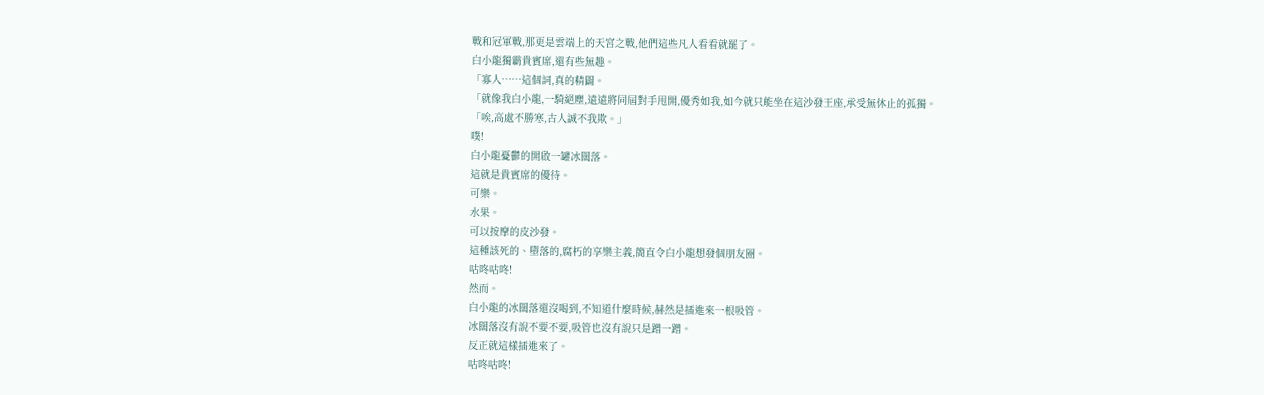戰和冠軍戰,那更是雲端上的天宮之戰,他們這些凡人看看就罷了。
白小龍獨霸貴賓席,還有些無趣。
「寡人……這個詞,真的精闢。
「就像我白小龍,一騎絕塵,遠遠將同屆對手甩開,優秀如我,如今就只能坐在這沙發王座,承受無休止的孤獨。
「唉,高處不勝寒,古人誠不我欺。」
噗!
白小龍憂鬱的開啟一罐冰闊落。
這就是貴賓席的優待。
可樂。
水果。
可以按摩的皮沙發。
這種該死的、墮落的,腐朽的享樂主義,簡直令白小龍想發個朋友圈。
咕咚咕咚!
然而。
白小龍的冰闊落還沒喝到,不知道什麼時候,赫然是插進來一根吸管。
冰闊落沒有說不要不要,吸管也沒有說只是蹭一蹭。
反正就這樣插進來了。
咕咚咕咚!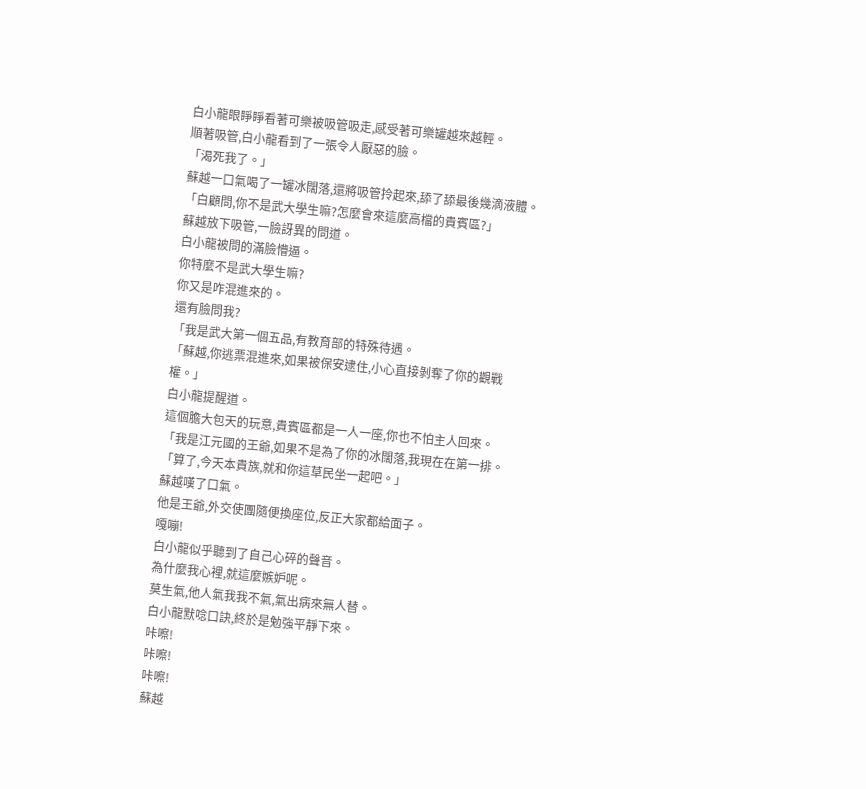白小龍眼睜睜看著可樂被吸管吸走,感受著可樂罐越來越輕。
順著吸管,白小龍看到了一張令人厭惡的臉。
「渴死我了。」
蘇越一口氣喝了一罐冰闊落,還將吸管拎起來,舔了舔最後幾滴液體。
「白顧問,你不是武大學生嘛?怎麼會來這麼高檔的貴賓區?」
蘇越放下吸管,一臉訝異的問道。
白小龍被問的滿臉懵逼。
你特麼不是武大學生嘛?
你又是咋混進來的。
還有臉問我?
「我是武大第一個五品,有教育部的特殊待遇。
「蘇越,你逃票混進來,如果被保安逮住,小心直接剝奪了你的觀戰權。」
白小龍提醒道。
這個膽大包天的玩意,貴賓區都是一人一座,你也不怕主人回來。
「我是江元國的王爺,如果不是為了你的冰闊落,我現在在第一排。
「算了,今天本貴族,就和你這草民坐一起吧。」
蘇越嘆了口氣。
他是王爺,外交使團隨便換座位,反正大家都給面子。
嘎嘣!
白小龍似乎聽到了自己心碎的聲音。
為什麼我心裡,就這麼嫉妒呢。
莫生氣,他人氣我我不氣,氣出病來無人替。
白小龍默唸口訣,終於是勉強平靜下來。
咔嚓!
咔嚓!
咔嚓!
蘇越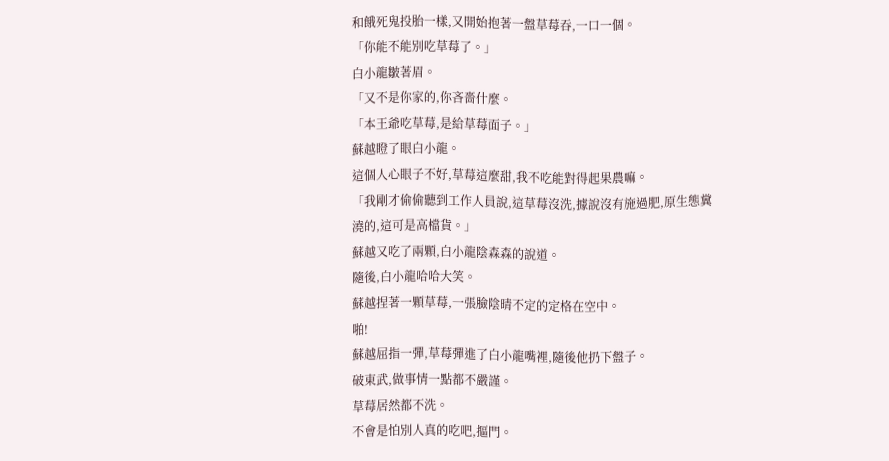和餓死鬼投胎一樣,又開始抱著一盤草莓吞,一口一個。
「你能不能別吃草莓了。」
白小龍皺著眉。
「又不是你家的,你吝嗇什麼。
「本王爺吃草莓,是給草莓面子。」
蘇越瞪了眼白小龍。
這個人心眼子不好,草莓這麼甜,我不吃能對得起果農嘛。
「我剛才偷偷聽到工作人員說,這草莓沒洗,據說沒有施過肥,原生態糞澆的,這可是高檔貨。」
蘇越又吃了兩顆,白小龍陰森森的說道。
隨後,白小龍哈哈大笑。
蘇越捏著一顆草莓,一張臉陰晴不定的定格在空中。
啪!
蘇越屈指一彈,草莓彈進了白小龍嘴裡,隨後他扔下盤子。
破東武,做事情一點都不嚴謹。
草莓居然都不洗。
不會是怕別人真的吃吧,摳門。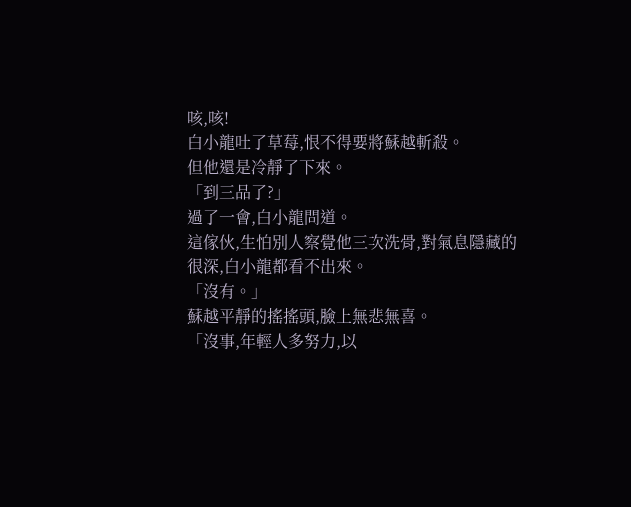咳,咳!
白小龍吐了草莓,恨不得要將蘇越斬殺。
但他還是冷靜了下來。
「到三品了?」
過了一會,白小龍問道。
這傢伙,生怕別人察覺他三次洗骨,對氣息隱藏的很深,白小龍都看不出來。
「沒有。」
蘇越平靜的搖搖頭,臉上無悲無喜。
「沒事,年輕人多努力,以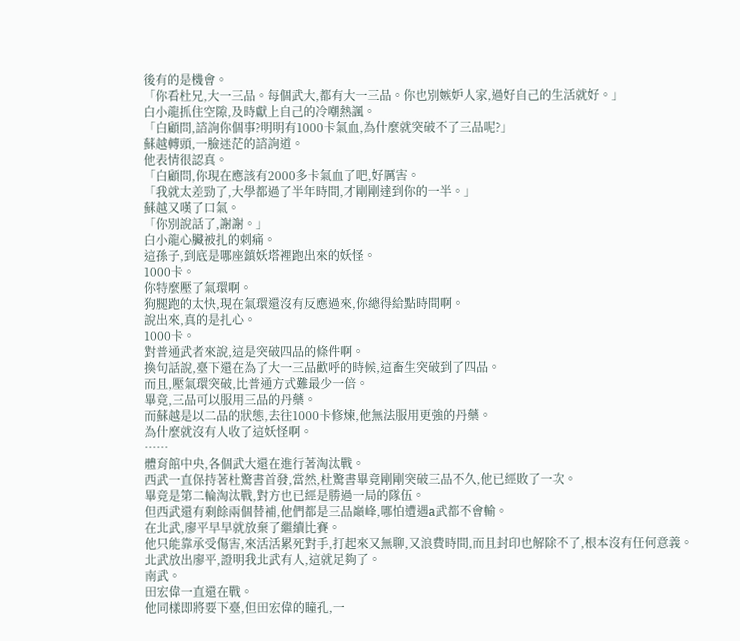後有的是機會。
「你看杜兄,大一三品。每個武大,都有大一三品。你也別嫉妒人家,過好自己的生活就好。」
白小龍抓住空隙,及時獻上自己的冷嘲熱諷。
「白顧問,諮詢你個事?明明有1000卡氣血,為什麼就突破不了三品呢?」
蘇越轉頭,一臉迷茫的諮詢道。
他表情很認真。
「白顧問,你現在應該有2000多卡氣血了吧,好厲害。
「我就太差勁了,大學都過了半年時間,才剛剛達到你的一半。」
蘇越又嘆了口氣。
「你別說話了,謝謝。」
白小龍心臟被扎的刺痛。
這孫子,到底是哪座鎮妖塔裡跑出來的妖怪。
1000卡。
你特麼壓了氣環啊。
狗腿跑的太快,現在氣環還沒有反應過來,你總得給點時間啊。
說出來,真的是扎心。
1000卡。
對普通武者來說,這是突破四品的條件啊。
換句話說,臺下還在為了大一三品歡呼的時候,這畜生突破到了四品。
而且,壓氣環突破,比普通方式難最少一倍。
畢竟,三品可以服用三品的丹藥。
而蘇越是以二品的狀態,去往1000卡修煉,他無法服用更強的丹藥。
為什麼就沒有人收了這妖怪啊。
……
體育館中央,各個武大還在進行著淘汰戰。
西武一直保持著杜驚書首發,當然,杜驚書畢竟剛剛突破三品不久,他已經敗了一次。
畢竟是第二輪淘汰戰,對方也已經是勝過一局的隊伍。
但西武還有剩餘兩個替補,他們都是三品巔峰,哪怕遭遇a武都不會輸。
在北武,廖平早早就放棄了繼續比賽。
他只能靠承受傷害,來活活累死對手,打起來又無聊,又浪費時間,而且封印也解除不了,根本沒有任何意義。
北武放出廖平,證明我北武有人,這就足夠了。
南武。
田宏偉一直還在戰。
他同樣即將要下臺,但田宏偉的瞳孔,一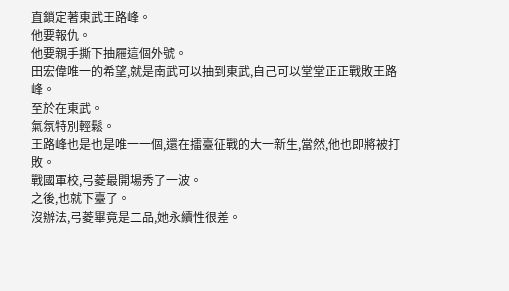直鎖定著東武王路峰。
他要報仇。
他要親手撕下抽屜這個外號。
田宏偉唯一的希望,就是南武可以抽到東武,自己可以堂堂正正戰敗王路峰。
至於在東武。
氣氛特別輕鬆。
王路峰也是也是唯一一個,還在擂臺征戰的大一新生,當然,他也即將被打敗。
戰國軍校,弓菱最開場秀了一波。
之後,也就下臺了。
沒辦法,弓菱畢竟是二品,她永續性很差。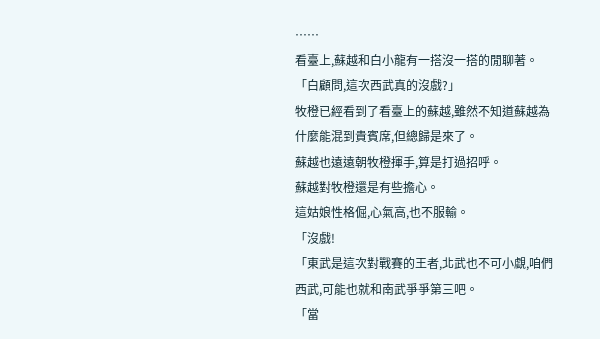……
看臺上,蘇越和白小龍有一搭沒一搭的閒聊著。
「白顧問,這次西武真的沒戲?」
牧橙已經看到了看臺上的蘇越,雖然不知道蘇越為什麼能混到貴賓席,但總歸是來了。
蘇越也遠遠朝牧橙揮手,算是打過招呼。
蘇越對牧橙還是有些擔心。
這姑娘性格倔,心氣高,也不服輸。
「沒戲!
「東武是這次對戰賽的王者,北武也不可小覷,咱們西武,可能也就和南武爭爭第三吧。
「當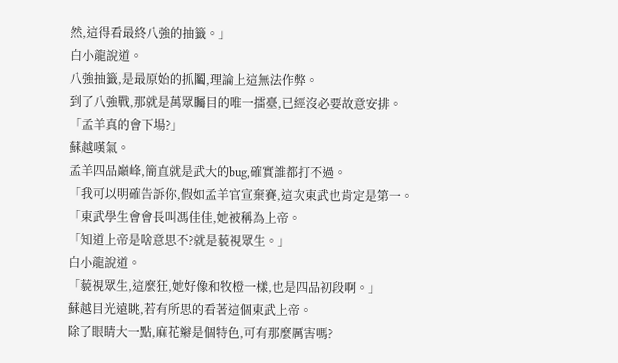然,這得看最終八強的抽籤。」
白小龍說道。
八強抽籤,是最原始的抓鬮,理論上這無法作弊。
到了八強戰,那就是萬眾矚目的唯一擂臺,已經沒必要故意安排。
「孟羊真的會下場?」
蘇越嘆氣。
孟羊四品巔峰,簡直就是武大的bug,確實誰都打不過。
「我可以明確告訴你,假如孟羊官宣棄賽,這次東武也肯定是第一。
「東武學生會會長叫馮佳佳,她被稱為上帝。
「知道上帝是啥意思不?就是藐視眾生。」
白小龍說道。
「藐視眾生,這麼狂,她好像和牧橙一樣,也是四品初段啊。」
蘇越目光遠眺,若有所思的看著這個東武上帝。
除了眼睛大一點,麻花辮是個特色,可有那麼厲害嗎?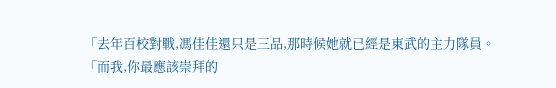「去年百校對戰,馮佳佳還只是三品,那時候她就已經是東武的主力隊員。
「而我,你最應該崇拜的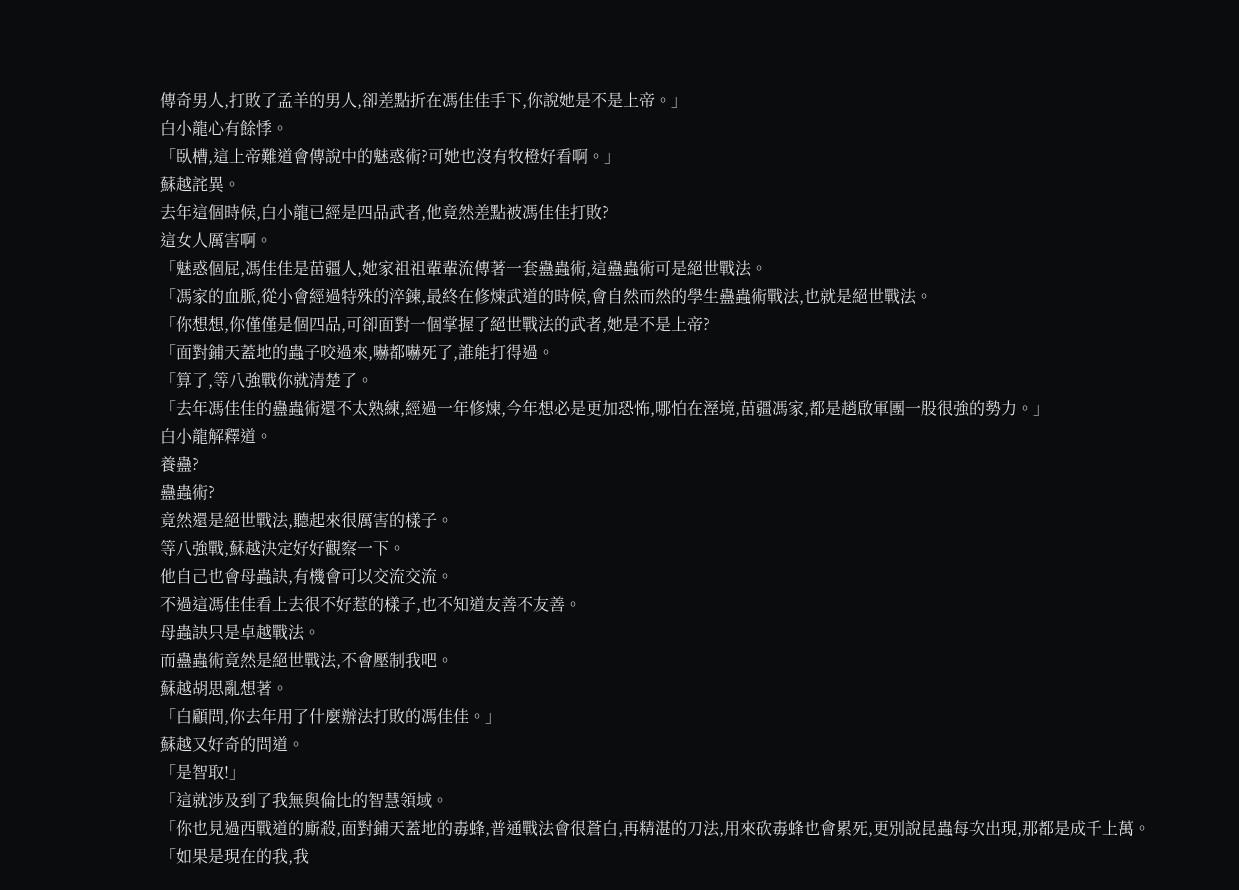傳奇男人,打敗了孟羊的男人,卻差點折在馮佳佳手下,你說她是不是上帝。」
白小龍心有餘悸。
「臥槽,這上帝難道會傳說中的魅惑術?可她也沒有牧橙好看啊。」
蘇越詫異。
去年這個時候,白小龍已經是四品武者,他竟然差點被馮佳佳打敗?
這女人厲害啊。
「魅惑個屁,馮佳佳是苗疆人,她家祖祖輩輩流傳著一套蠱蟲術,這蠱蟲術可是絕世戰法。
「馮家的血脈,從小會經過特殊的淬鍊,最終在修煉武道的時候,會自然而然的學生蠱蟲術戰法,也就是絕世戰法。
「你想想,你僅僅是個四品,可卻面對一個掌握了絕世戰法的武者,她是不是上帝?
「面對鋪天蓋地的蟲子咬過來,嚇都嚇死了,誰能打得過。
「算了,等八強戰你就清楚了。
「去年馮佳佳的蠱蟲術還不太熟練,經過一年修煉,今年想必是更加恐怖,哪怕在溼境,苗疆馮家,都是趙啟軍團一股很強的勢力。」
白小龍解釋道。
養蠱?
蠱蟲術?
竟然還是絕世戰法,聽起來很厲害的樣子。
等八強戰,蘇越決定好好觀察一下。
他自己也會母蟲訣,有機會可以交流交流。
不過這馮佳佳看上去很不好惹的樣子,也不知道友善不友善。
母蟲訣只是卓越戰法。
而蠱蟲術竟然是絕世戰法,不會壓制我吧。
蘇越胡思亂想著。
「白顧問,你去年用了什麼辦法打敗的馮佳佳。」
蘇越又好奇的問道。
「是智取!」
「這就涉及到了我無與倫比的智慧領域。
「你也見過西戰道的廝殺,面對鋪天蓋地的毒蜂,普通戰法會很蒼白,再精湛的刀法,用來砍毒蜂也會累死,更別說昆蟲每次出現,那都是成千上萬。
「如果是現在的我,我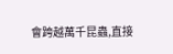會跨越萬千昆蟲,直接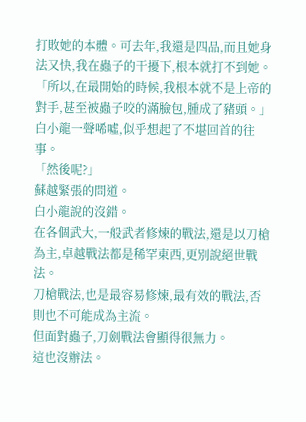打敗她的本體。可去年,我還是四品,而且她身法又快,我在蟲子的干擾下,根本就打不到她。
「所以,在最開始的時候,我根本就不是上帝的對手,甚至被蟲子咬的滿臉包,腫成了豬頭。」
白小龍一聲唏噓,似乎想起了不堪回首的往事。
「然後呢?」
蘇越緊張的問道。
白小龍說的沒錯。
在各個武大,一般武者修煉的戰法,還是以刀槍為主,卓越戰法都是稀罕東西,更別說絕世戰法。
刀槍戰法,也是最容易修煉,最有效的戰法,否則也不可能成為主流。
但面對蟲子,刀劍戰法會顯得很無力。
這也沒辦法。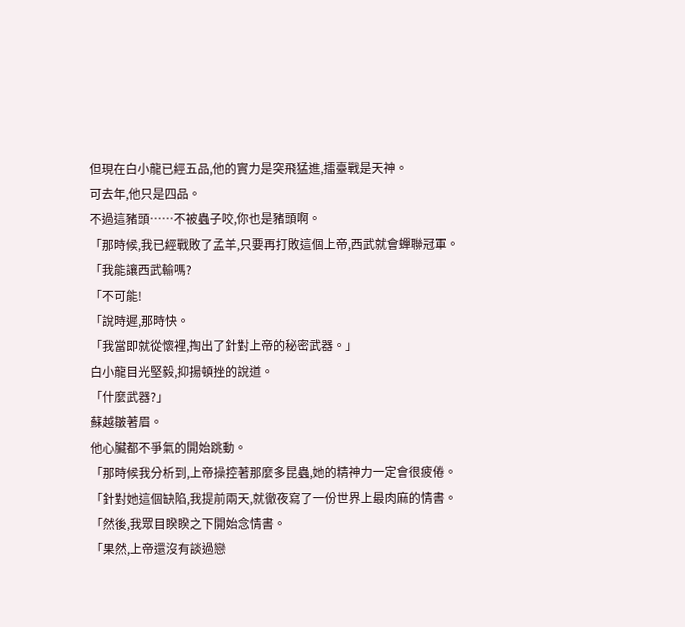但現在白小龍已經五品,他的實力是突飛猛進,擂臺戰是天神。
可去年,他只是四品。
不過這豬頭……不被蟲子咬,你也是豬頭啊。
「那時候,我已經戰敗了孟羊,只要再打敗這個上帝,西武就會蟬聯冠軍。
「我能讓西武輸嗎?
「不可能!
「說時遲,那時快。
「我當即就從懷裡,掏出了針對上帝的秘密武器。」
白小龍目光堅毅,抑揚頓挫的說道。
「什麼武器?」
蘇越皺著眉。
他心臟都不爭氣的開始跳動。
「那時候我分析到,上帝操控著那麼多昆蟲,她的精神力一定會很疲倦。
「針對她這個缺陷,我提前兩天,就徹夜寫了一份世界上最肉麻的情書。
「然後,我眾目睽睽之下開始念情書。
「果然,上帝還沒有談過戀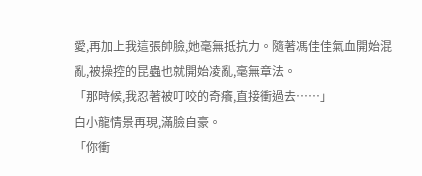愛,再加上我這張帥臉,她毫無抵抗力。隨著馮佳佳氣血開始混亂,被操控的昆蟲也就開始凌亂,毫無章法。
「那時候,我忍著被叮咬的奇癢,直接衝過去……」
白小龍情景再現,滿臉自豪。
「你衝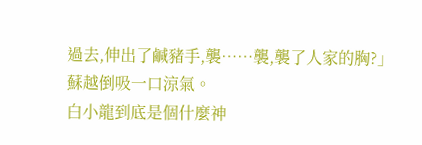過去,伸出了鹹豬手,襲……襲,襲了人家的胸?」
蘇越倒吸一口涼氣。
白小龍到底是個什麼神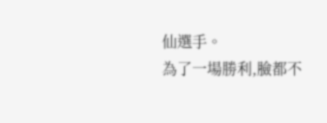仙選手。
為了一場勝利,臉都不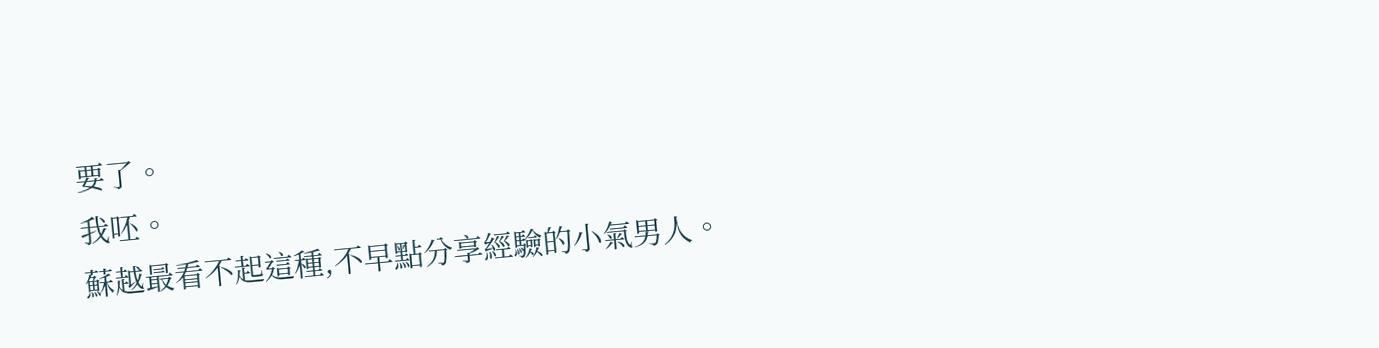要了。
我呸。
蘇越最看不起這種,不早點分享經驗的小氣男人。